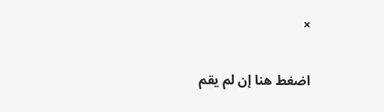×

اضغط هنا إن لم يقم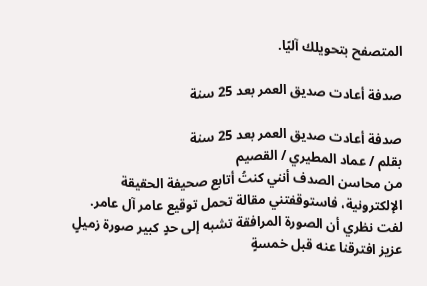المتصفح بتحويلك آليًا.

صدفة أعادت صديق العمر بعد 25 سنة

صدفة أعادت صديق العمر بعد 25 سنة
بقلم / عماد المطيري / القصيم
من محاسن الصدف أنني كنتُ أتابع صحيفة الحقيقة الإلكترونية، فاستوقفتني مقالة تحمل توقيع عامر آل عامر. لفت نظري أن الصورة المرافقة تشبه إلى حدٍ كبير صورة زميلٍ عزيز افترقنا عنه قبل خمسةٍ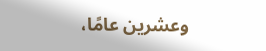وعشرين عامًا،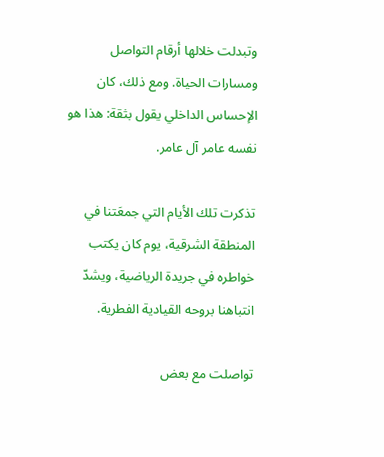وتبدلت خلالها أرقام التواصل ومسارات الحياة. ومع ذلك، كان الإحساس الداخلي يقول بثقة: هذا هو نفسه عامر آل عامر.

تذكرت تلك الأيام التي جمعَتنا في المنطقة الشرقية، يوم كان يكتب خواطره في جريدة الرياضية، ويشدّ انتباهنا بروحه القيادية الفطرية.

تواصلت مع بعض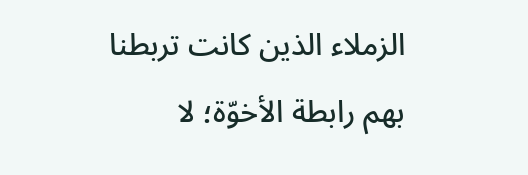الزملاء الذين كانت تربطنا بهم رابطة الأخوّة؛ لا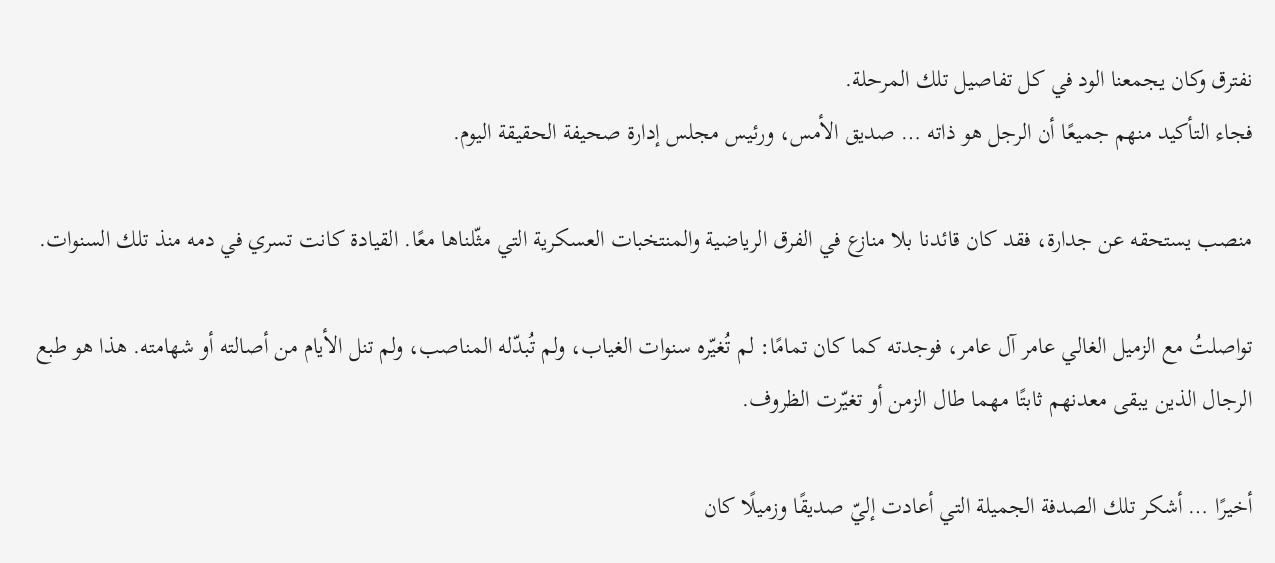نفترق وكان يجمعنا الود في كل تفاصيل تلك المرحلة.
فجاء التأكيد منهم جميعًا أن الرجل هو ذاته … صديق الأمس، ورئيس مجلس إدارة صحيفة الحقيقة اليوم.

منصب يستحقه عن جدارة، فقد كان قائدنا بلا منازع في الفرق الرياضية والمنتخبات العسكرية التي مثّلناها معًا. القيادة كانت تسري في دمه منذ تلك السنوات.

تواصلتُ مع الزميل الغالي عامر آل عامر، فوجدته كما كان تمامًا: لم تُغيّره سنوات الغياب، ولم تُبدّله المناصب، ولم تنل الأيام من أصالته أو شهامته. هذا هو طبع الرجال الذين يبقى معدنهم ثابتًا مهما طال الزمن أو تغيّرت الظروف.

أخيرًا … أشكر تلك الصدفة الجميلة التي أعادت إليّ صديقًا وزميلًا كان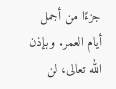جزءًا من أجمل أيام العمر. وبإذن الله تعالى، لن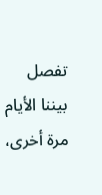تفصل بيننا الأيام مرة أخرى،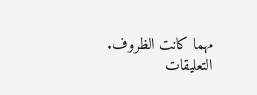مهما كانت الظروف.
التعليقات